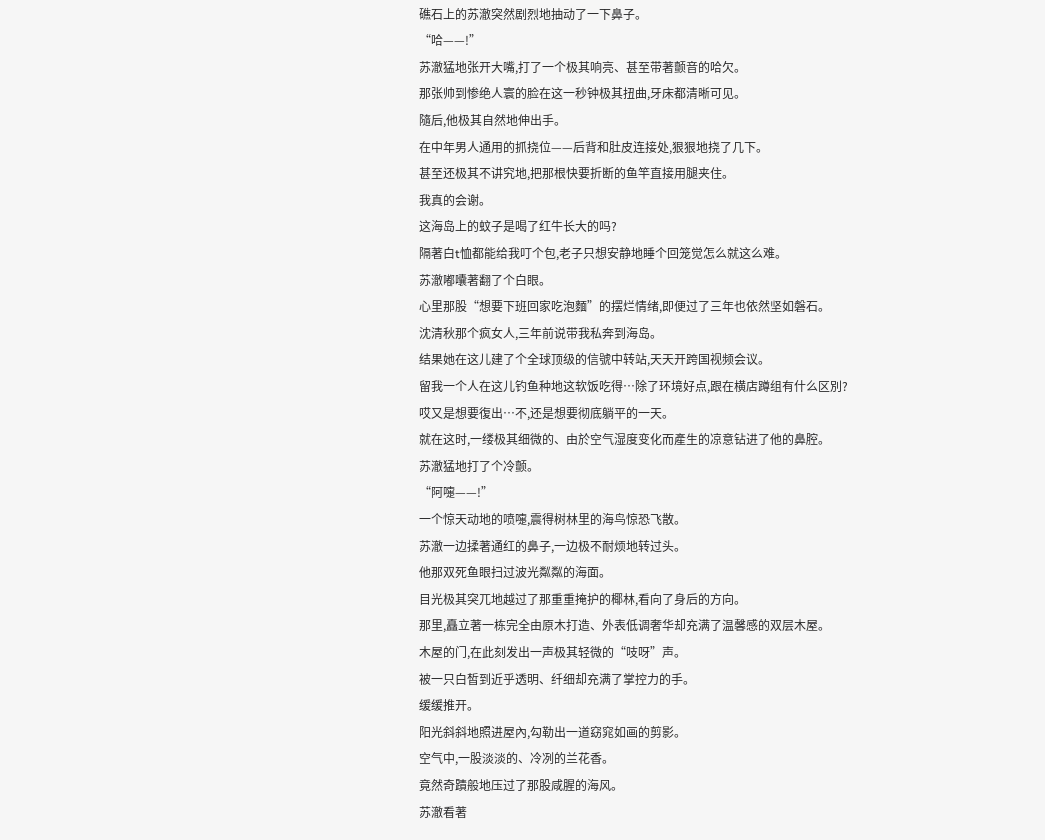礁石上的苏澈突然剧烈地抽动了一下鼻子。
“哈——!”
苏澈猛地张开大嘴,打了一个极其响亮、甚至带著颤音的哈欠。
那张帅到惨绝人寰的脸在这一秒钟极其扭曲,牙床都清晰可见。
隨后,他极其自然地伸出手。
在中年男人通用的抓挠位——后背和肚皮连接处,狠狠地挠了几下。
甚至还极其不讲究地,把那根快要折断的鱼竿直接用腿夹住。
我真的会谢。
这海岛上的蚊子是喝了红牛长大的吗?
隔著白t恤都能给我叮个包,老子只想安静地睡个回笼觉怎么就这么难。
苏澈嘟囔著翻了个白眼。
心里那股“想要下班回家吃泡麵”的摆烂情绪,即便过了三年也依然坚如磐石。
沈清秋那个疯女人,三年前说带我私奔到海岛。
结果她在这儿建了个全球顶级的信號中转站,天天开跨国视频会议。
留我一个人在这儿钓鱼种地这软饭吃得…除了环境好点,跟在横店蹲组有什么区別?
哎又是想要復出…不,还是想要彻底躺平的一天。
就在这时,一缕极其细微的、由於空气湿度变化而產生的凉意钻进了他的鼻腔。
苏澈猛地打了个冷颤。
“阿嚏——!”
一个惊天动地的喷嚏,震得树林里的海鸟惊恐飞散。
苏澈一边揉著通红的鼻子,一边极不耐烦地转过头。
他那双死鱼眼扫过波光粼粼的海面。
目光极其突兀地越过了那重重掩护的椰林,看向了身后的方向。
那里,矗立著一栋完全由原木打造、外表低调奢华却充满了温馨感的双层木屋。
木屋的门,在此刻发出一声极其轻微的“吱呀”声。
被一只白皙到近乎透明、纤细却充满了掌控力的手。
缓缓推开。
阳光斜斜地照进屋內,勾勒出一道窈窕如画的剪影。
空气中,一股淡淡的、冷冽的兰花香。
竟然奇蹟般地压过了那股咸腥的海风。
苏澈看著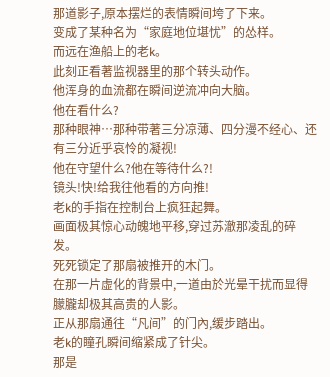那道影子,原本摆烂的表情瞬间垮了下来。
变成了某种名为“家庭地位堪忧”的怂样。
而远在渔船上的老k。
此刻正看著监视器里的那个转头动作。
他浑身的血流都在瞬间逆流冲向大脑。
他在看什么?
那种眼神…那种带著三分凉薄、四分漫不经心、还有三分近乎哀怜的凝视!
他在守望什么?他在等待什么?!
镜头!快!给我往他看的方向推!
老k的手指在控制台上疯狂起舞。
画面极其惊心动魄地平移,穿过苏澈那凌乱的碎发。
死死锁定了那扇被推开的木门。
在那一片虚化的背景中,一道由於光晕干扰而显得朦朧却极其高贵的人影。
正从那扇通往“凡间”的门內,缓步踏出。
老k的瞳孔瞬间缩紧成了针尖。
那是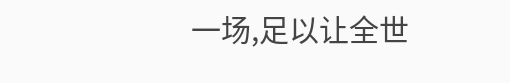一场,足以让全世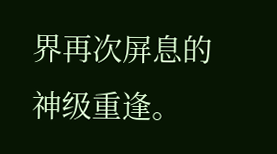界再次屏息的神级重逢。